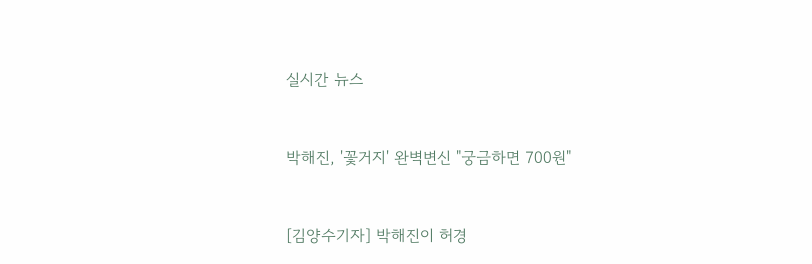실시간 뉴스


박해진, '꽃거지' 완벽변신 "궁금하면 700원"


[김양수기자] 박해진이 허경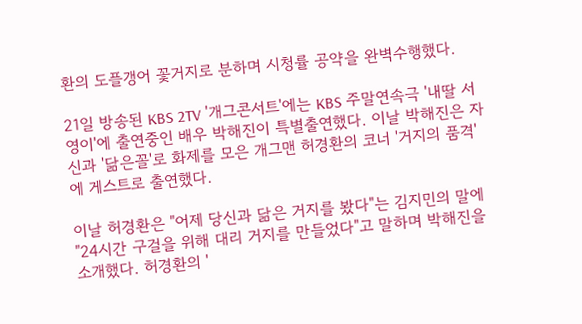환의 도플갱어 꽃거지로 분하며 시청률 공약을 완벽수행했다.

21일 방송된 KBS 2TV '개그콘서트'에는 KBS 주말연속극 '내딸 서영이'에 출연중인 배우 박해진이 특별출연했다. 이날 박해진은 자신과 '닮은꼴'로 화제를 모은 개그맨 허경환의 코너 '거지의 품격'에 게스트로 출연했다.

이날 허경환은 "어제 당신과 닮은 거지를 봤다"는 김지민의 말에 "24시간 구걸을 위해 대리 거지를 만들었다"고 말하며 박해진을 소개했다. 허경환의 '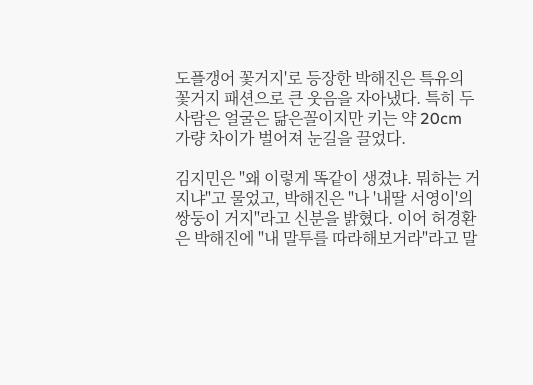도플갱어 꽃거지'로 등장한 박해진은 특유의 꽃거지 패션으로 큰 웃음을 자아냈다. 특히 두 사람은 얼굴은 닮은꼴이지만 키는 약 20cm 가량 차이가 벌어져 눈길을 끌었다.

김지민은 "왜 이렇게 똑같이 생겼냐. 뭐하는 거지냐"고 물었고, 박해진은 "나 '내딸 서영이'의 쌍둥이 거지"라고 신분을 밝혔다. 이어 허경환은 박해진에 "내 말투를 따라해보거라"라고 말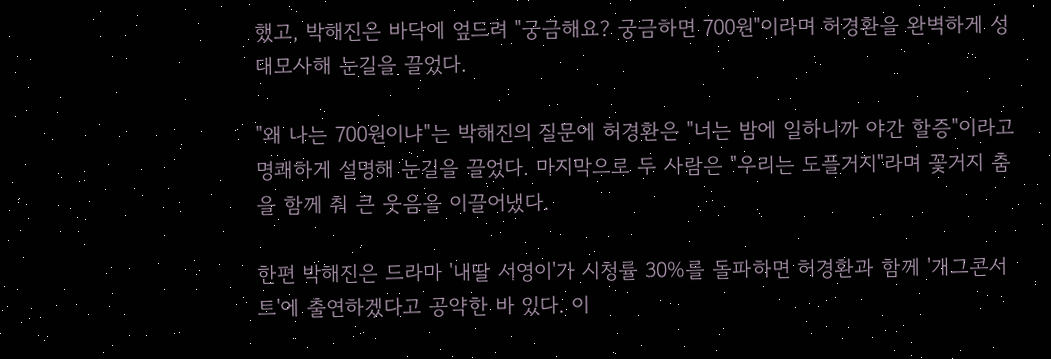했고, 박해진은 바닥에 엎드려 "궁금해요? 궁금하면 700원"이라며 허경환을 완벽하게 성대모사해 눈길을 끌었다.

"왜 나는 700원이냐"는 박해진의 질문에 허경환은 "너는 밤에 일하니까 야간 할증"이라고 명쾌하게 설명해 눈길을 끌었다. 마지막으로 두 사람은 "우리는 도플거지"라며 꽃거지 춤을 함께 춰 큰 웃음을 이끌어냈다.

한편 박해진은 드라마 '내딸 서영이'가 시청률 30%를 돌파하면 허경환과 함께 '개그콘서트'에 출연하겠다고 공약한 바 있다. 이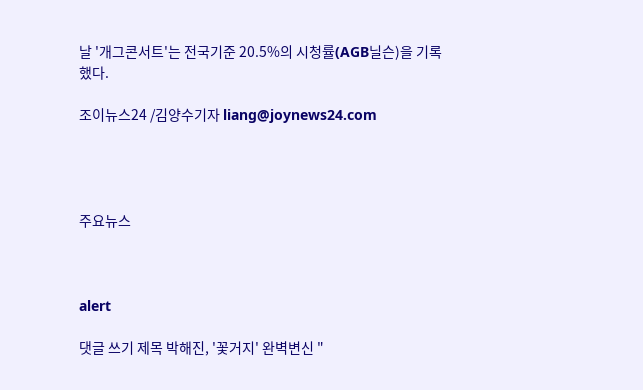날 '개그콘서트'는 전국기준 20.5%의 시청률(AGB닐슨)을 기록했다.

조이뉴스24 /김양수기자 liang@joynews24.com




주요뉴스



alert

댓글 쓰기 제목 박해진, '꽃거지' 완벽변신 "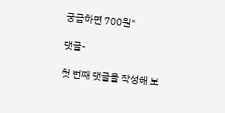궁금하면 700원"

댓글-

첫 번째 댓글을 작성해 보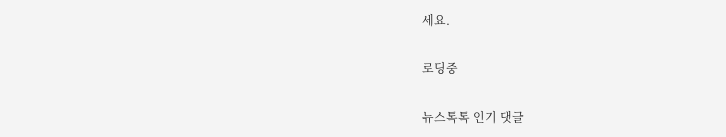세요.

로딩중

뉴스톡톡 인기 댓글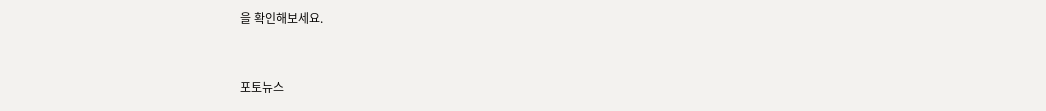을 확인해보세요.



포토뉴스